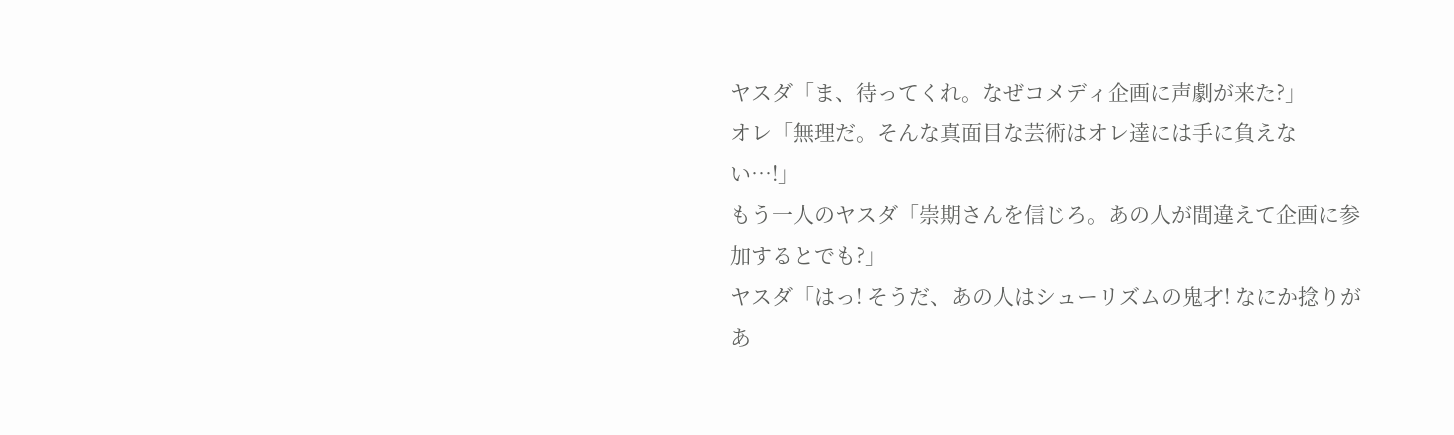ヤスダ「ま、待ってくれ。なぜコメディ企画に声劇が来た?」
オレ「無理だ。そんな真面目な芸術はオレ達には手に負えない…!」
もう一人のヤスダ「崇期さんを信じろ。あの人が間違えて企画に参加するとでも?」
ヤスダ「はっ! そうだ、あの人はシューリズムの鬼才! なにか捻りがあ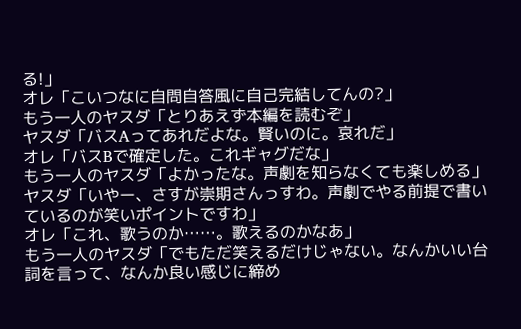る!」
オレ「こいつなに自問自答風に自己完結してんの?」
もう一人のヤスダ「とりあえず本編を読むぞ」
ヤスダ「バスAってあれだよな。賢いのに。哀れだ」
オレ「バスBで確定した。これギャグだな」
もう一人のヤスダ「よかったな。声劇を知らなくても楽しめる」
ヤスダ「いやー、さすが崇期さんっすわ。声劇でやる前提で書いているのが笑いポイントですわ」
オレ「これ、歌うのか……。歌えるのかなあ」
もう一人のヤスダ「でもただ笑えるだけじゃない。なんかいい台詞を言って、なんか良い感じに締め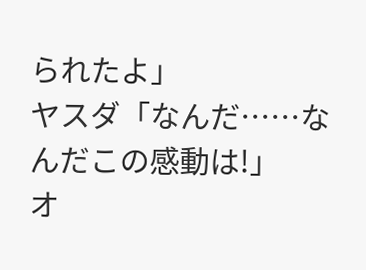られたよ」
ヤスダ「なんだ……なんだこの感動は!」
オ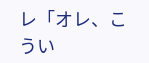レ「オレ、こうい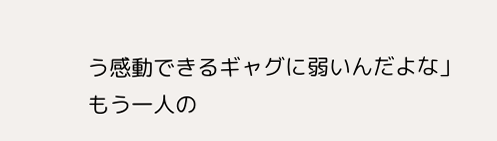う感動できるギャグに弱いんだよな」
もう一人の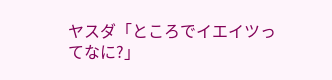ヤスダ「ところでイエイツってなに?」